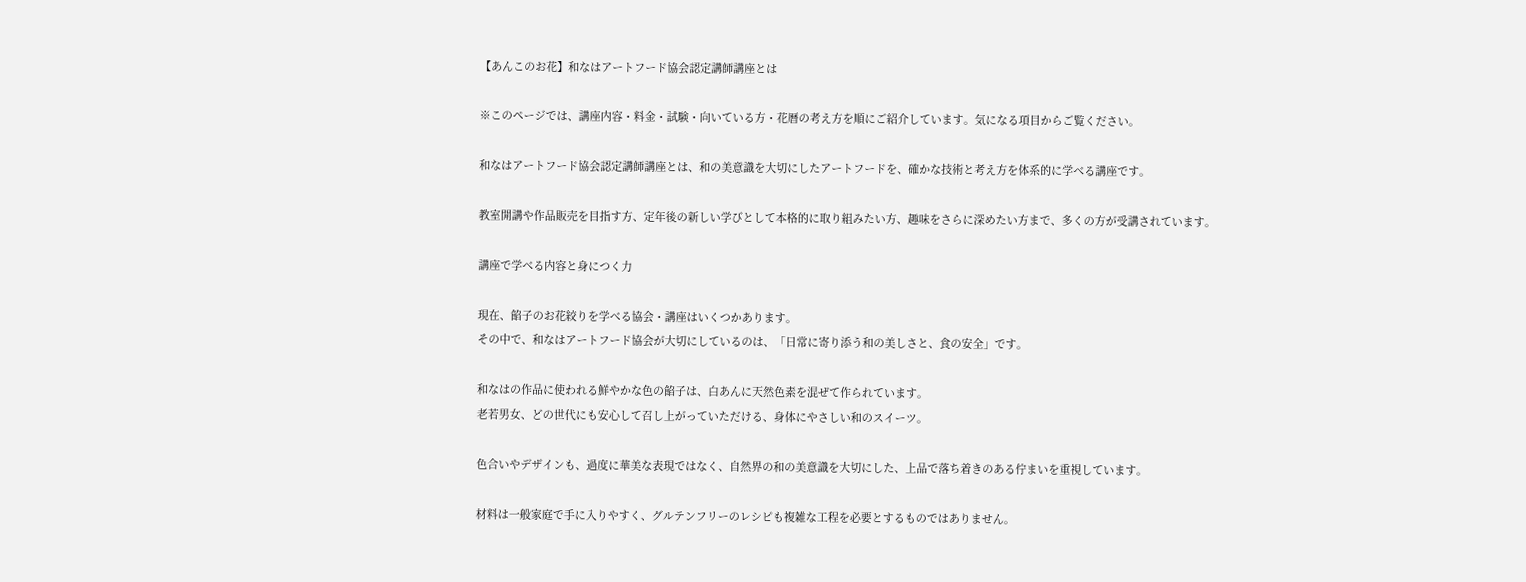【あんこのお花】和なはアートフード協会認定講師講座とは

※このページでは、講座内容・料金・試験・向いている方・花暦の考え方を順にご紹介しています。気になる項目からご覧ください。

和なはアートフード協会認定講師講座とは、和の美意識を大切にしたアートフードを、確かな技術と考え方を体系的に学べる講座です。

教室開講や作品販売を目指す方、定年後の新しい学びとして本格的に取り組みたい方、趣味をさらに深めたい方まで、多くの方が受講されています。

講座で学べる内容と身につく力

現在、餡子のお花絞りを学べる協会・講座はいくつかあります。
その中で、和なはアートフード協会が大切にしているのは、「日常に寄り添う和の美しさと、食の安全」です。

和なはの作品に使われる鮮やかな色の餡子は、白あんに天然色素を混ぜて作られています。
老若男女、どの世代にも安心して召し上がっていただける、身体にやさしい和のスイーツ。

色合いやデザインも、過度に華美な表現ではなく、自然界の和の美意識を大切にした、上品で落ち着きのある佇まいを重視しています。

材料は一般家庭で手に入りやすく、グルテンフリーのレシピも複雑な工程を必要とするものではありません。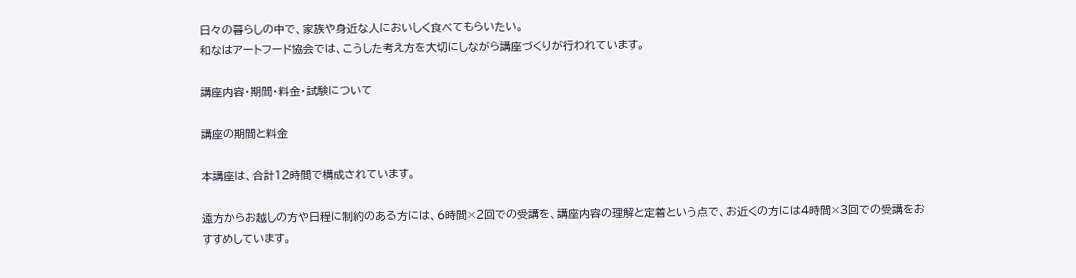日々の暮らしの中で、家族や身近な人においしく食べてもらいたい。
和なはアートフード協会では、こうした考え方を大切にしながら講座づくりが行われています。

講座内容・期間・料金・試験について

講座の期間と料金

本講座は、合計12時間で構成されています。

遠方からお越しの方や日程に制約のある方には、6時間×2回での受講を、講座内容の理解と定着という点で、お近くの方には4時間×3回での受講をおすすめしています。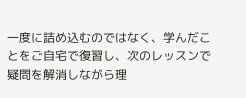一度に詰め込むのではなく、学んだことをご自宅で復習し、次のレッスンで疑問を解消しながら理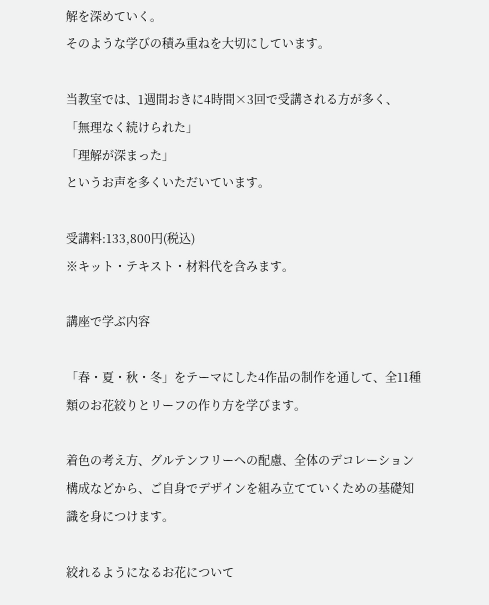解を深めていく。
そのような学びの積み重ねを大切にしています。

当教室では、1週間おきに4時間×3回で受講される方が多く、
「無理なく続けられた」
「理解が深まった」
というお声を多くいただいています。

受講料:133,800円(税込)
※キット・テキスト・材料代を含みます。

講座で学ぶ内容

「春・夏・秋・冬」をテーマにした4作品の制作を通して、全11種類のお花絞りとリーフの作り方を学びます。

着色の考え方、グルテンフリーへの配慮、全体のデコレーション構成などから、ご自身でデザインを組み立てていくための基礎知識を身につけます。

絞れるようになるお花について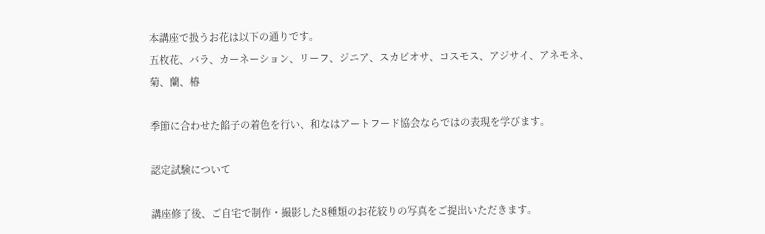本講座で扱うお花は以下の通りです。
五枚花、バラ、カーネーション、リーフ、ジニア、スカビオサ、コスモス、アジサイ、アネモネ、菊、蘭、椿

季節に合わせた餡子の着色を行い、和なはアートフード協会ならではの表現を学びます。

認定試験について

講座修了後、ご自宅で制作・撮影した8種類のお花絞りの写真をご提出いただきます。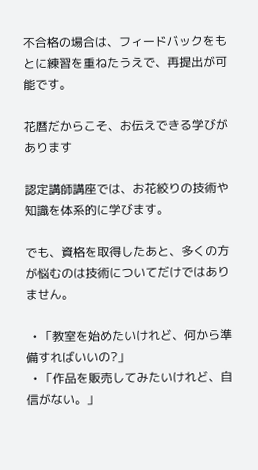不合格の場合は、フィードバックをもとに練習を重ねたうえで、再提出が可能です。

花暦だからこそ、お伝えできる学びがあります

認定講師講座では、お花絞りの技術や知識を体系的に学びます。

でも、資格を取得したあと、多くの方が悩むのは技術についてだけではありません。

  • 「教室を始めたいけれど、何から準備すればいいの?」
  • 「作品を販売してみたいけれど、自信がない。」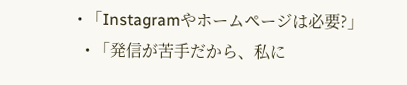• 「Instagramやホームページは必要?」
  • 「発信が苦手だから、私に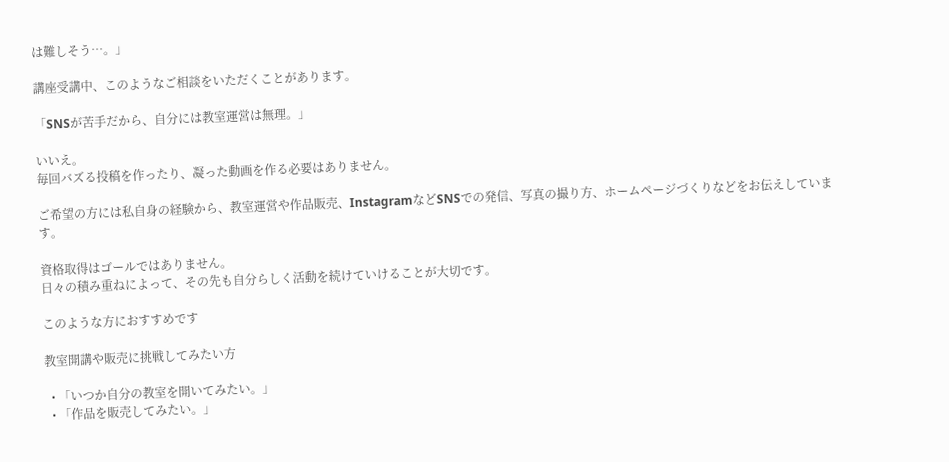は難しそう…。」

講座受講中、このようなご相談をいただくことがあります。

「SNSが苦手だから、自分には教室運営は無理。」

いいえ。
毎回バズる投稿を作ったり、凝った動画を作る必要はありません。

ご希望の方には私自身の経験から、教室運営や作品販売、InstagramなどSNSでの発信、写真の撮り方、ホームページづくりなどをお伝えしています。

資格取得はゴールではありません。
日々の積み重ねによって、その先も自分らしく活動を続けていけることが大切です。

このような方におすすめです

教室開講や販売に挑戦してみたい方

  • 「いつか自分の教室を開いてみたい。」
  • 「作品を販売してみたい。」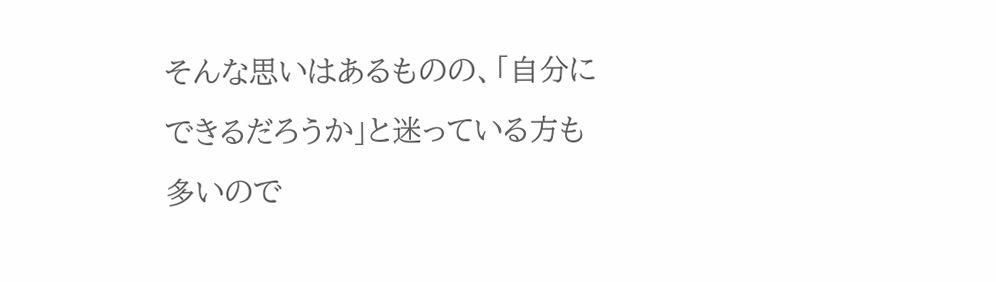そんな思いはあるものの、「自分にできるだろうか」と迷っている方も多いので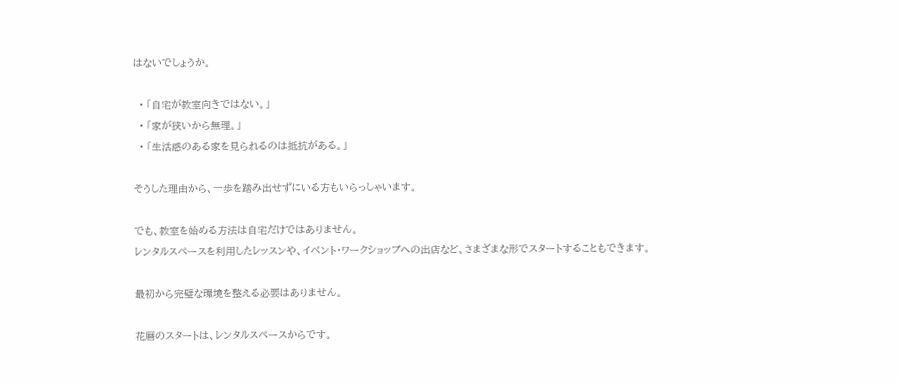はないでしょうか。

  • 「自宅が教室向きではない。」
  • 「家が狭いから無理。」
  • 「生活感のある家を見られるのは抵抗がある。」

そうした理由から、一歩を踏み出せずにいる方もいらっしゃいます。

でも、教室を始める方法は自宅だけではありません。
レンタルスペースを利用したレッスンや、イベント・ワークショップへの出店など、さまざまな形でスタートすることもできます。

最初から完璧な環境を整える必要はありません。

花暦のスタートは、レンタルスペースからです。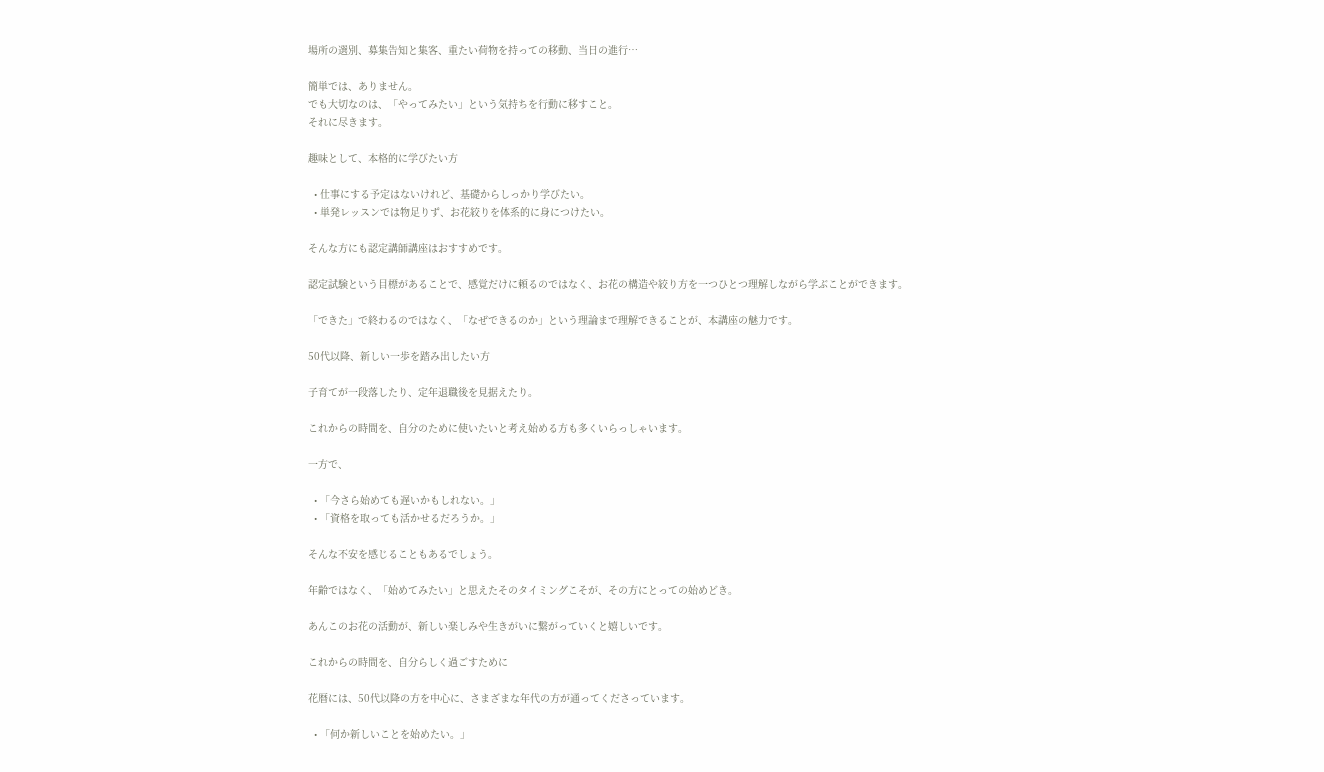場所の選別、募集告知と集客、重たい荷物を持っての移動、当日の進行…

簡単では、ありません。
でも大切なのは、「やってみたい」という気持ちを行動に移すこと。
それに尽きます。

趣味として、本格的に学びたい方

  • 仕事にする予定はないけれど、基礎からしっかり学びたい。
  • 単発レッスンでは物足りず、お花絞りを体系的に身につけたい。

そんな方にも認定講師講座はおすすめです。

認定試験という目標があることで、感覚だけに頼るのではなく、お花の構造や絞り方を一つひとつ理解しながら学ぶことができます。

「できた」で終わるのではなく、「なぜできるのか」という理論まで理解できることが、本講座の魅力です。

50代以降、新しい一歩を踏み出したい方

子育てが一段落したり、定年退職後を見据えたり。

これからの時間を、自分のために使いたいと考え始める方も多くいらっしゃいます。

一方で、

  • 「今さら始めても遅いかもしれない。」
  • 「資格を取っても活かせるだろうか。」

そんな不安を感じることもあるでしょう。

年齢ではなく、「始めてみたい」と思えたそのタイミングこそが、その方にとっての始めどき。

あんこのお花の活動が、新しい楽しみや生きがいに繋がっていくと嬉しいです。

これからの時間を、自分らしく過ごすために

花暦には、50代以降の方を中心に、さまざまな年代の方が通ってくださっています。

  • 「何か新しいことを始めたい。」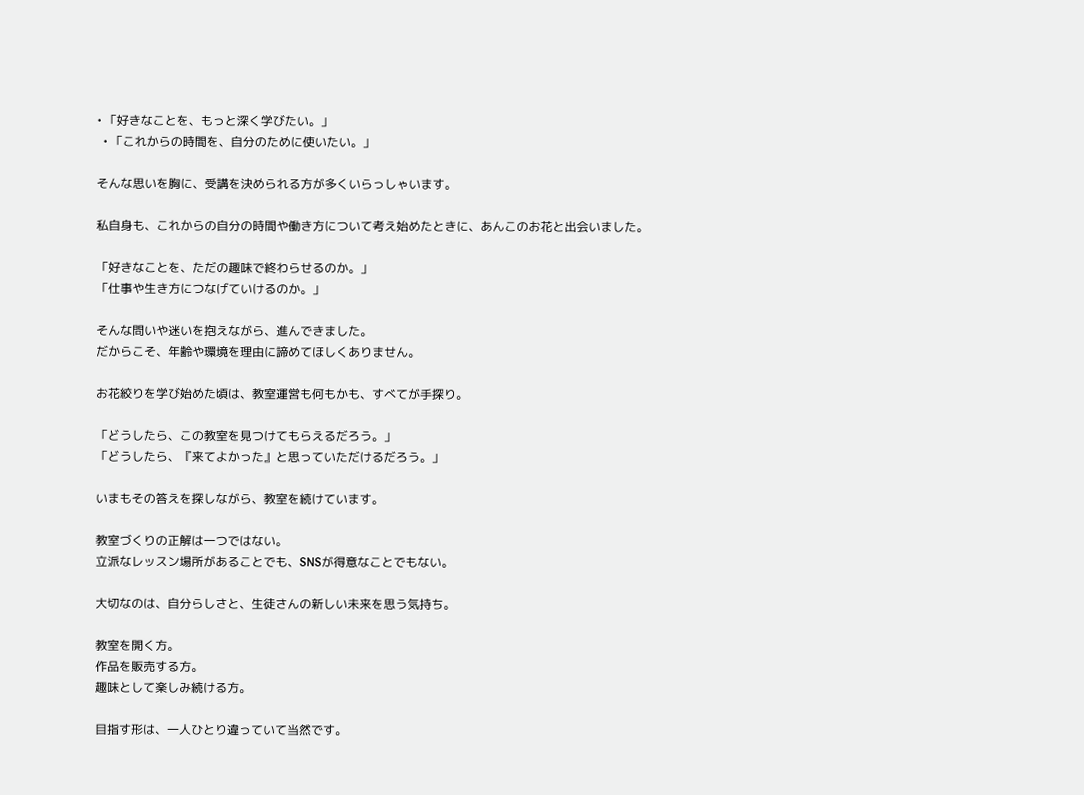• 「好きなことを、もっと深く学びたい。」
  • 「これからの時間を、自分のために使いたい。」

そんな思いを胸に、受講を決められる方が多くいらっしゃいます。

私自身も、これからの自分の時間や働き方について考え始めたときに、あんこのお花と出会いました。

「好きなことを、ただの趣味で終わらせるのか。」
「仕事や生き方につなげていけるのか。」

そんな問いや迷いを抱えながら、進んできました。
だからこそ、年齢や環境を理由に諦めてほしくありません。

お花絞りを学び始めた頃は、教室運営も何もかも、すべてが手探り。

「どうしたら、この教室を見つけてもらえるだろう。」
「どうしたら、『来てよかった』と思っていただけるだろう。」

いまもその答えを探しながら、教室を続けています。

教室づくりの正解は一つではない。
立派なレッスン場所があることでも、SNSが得意なことでもない。

大切なのは、自分らしさと、生徒さんの新しい未来を思う気持ち。

教室を開く方。
作品を販売する方。
趣味として楽しみ続ける方。

目指す形は、一人ひとり違っていて当然です。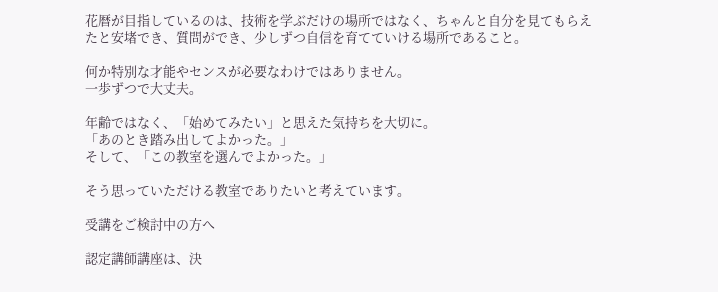花暦が目指しているのは、技術を学ぶだけの場所ではなく、ちゃんと自分を見てもらえたと安堵でき、質問ができ、少しずつ自信を育てていける場所であること。

何か特別な才能やセンスが必要なわけではありません。
一歩ずつで大丈夫。

年齢ではなく、「始めてみたい」と思えた気持ちを大切に。
「あのとき踏み出してよかった。」
そして、「この教室を選んでよかった。」

そう思っていただける教室でありたいと考えています。

受講をご検討中の方へ

認定講師講座は、決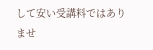して安い受講料ではありませ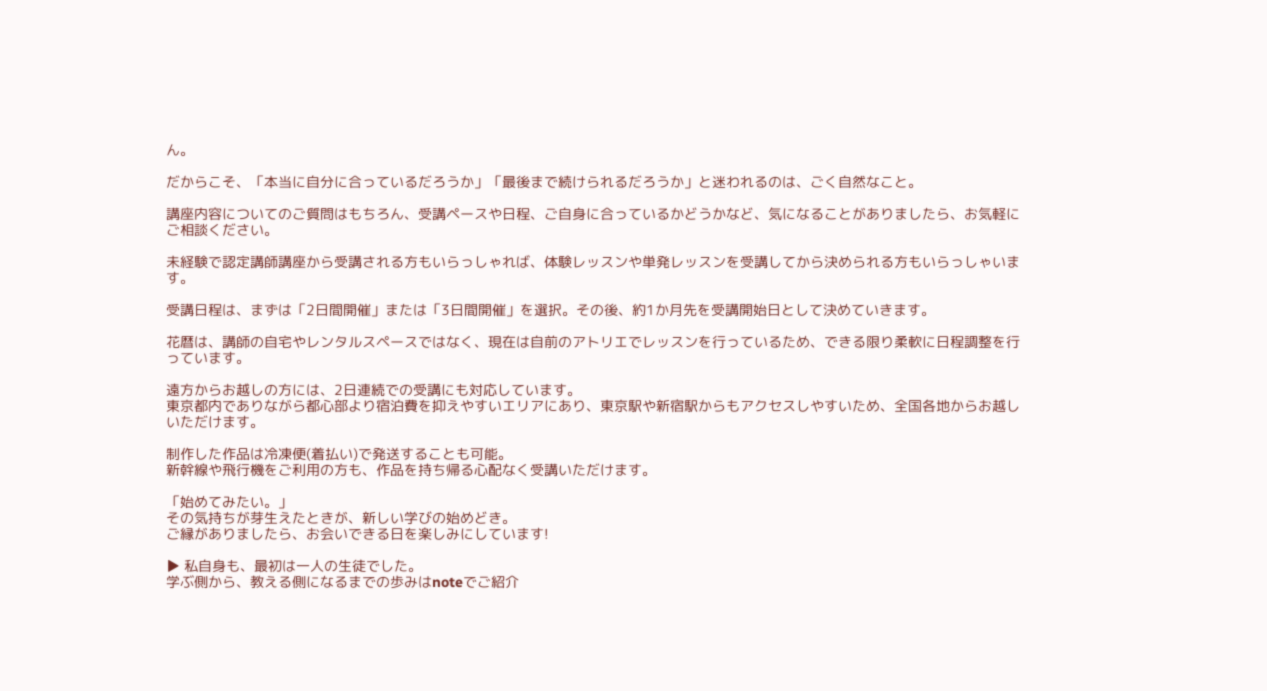ん。

だからこそ、「本当に自分に合っているだろうか」「最後まで続けられるだろうか」と迷われるのは、ごく自然なこと。

講座内容についてのご質問はもちろん、受講ペースや日程、ご自身に合っているかどうかなど、気になることがありましたら、お気軽にご相談ください。

未経験で認定講師講座から受講される方もいらっしゃれば、体験レッスンや単発レッスンを受講してから決められる方もいらっしゃいます。

受講日程は、まずは「2日間開催」または「3日間開催」を選択。その後、約1か月先を受講開始日として決めていきます。

花暦は、講師の自宅やレンタルスペースではなく、現在は自前のアトリエでレッスンを行っているため、できる限り柔軟に日程調整を行っています。

遠方からお越しの方には、2日連続での受講にも対応しています。
東京都内でありながら都心部より宿泊費を抑えやすいエリアにあり、東京駅や新宿駅からもアクセスしやすいため、全国各地からお越しいただけます。

制作した作品は冷凍便(着払い)で発送することも可能。
新幹線や飛行機をご利用の方も、作品を持ち帰る心配なく受講いただけます。

「始めてみたい。」
その気持ちが芽生えたときが、新しい学びの始めどき。
ご縁がありましたら、お会いできる日を楽しみにしています!

▶ 私自身も、最初は一人の生徒でした。
学ぶ側から、教える側になるまでの歩みはnoteでご紹介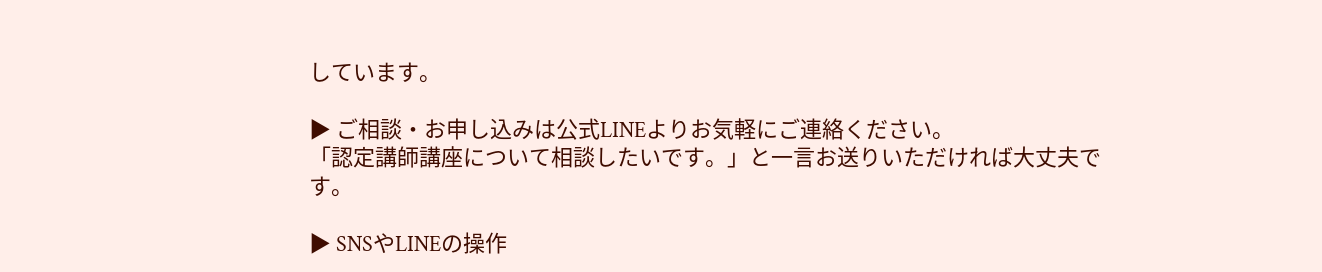しています。

▶ ご相談・お申し込みは公式LINEよりお気軽にご連絡ください。
「認定講師講座について相談したいです。」と一言お送りいただければ大丈夫です。

▶ SNSやLINEの操作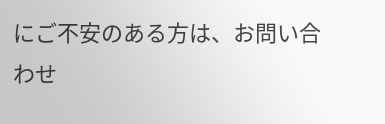にご不安のある方は、お問い合わせ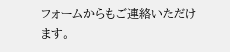フォームからもご連絡いただけます。